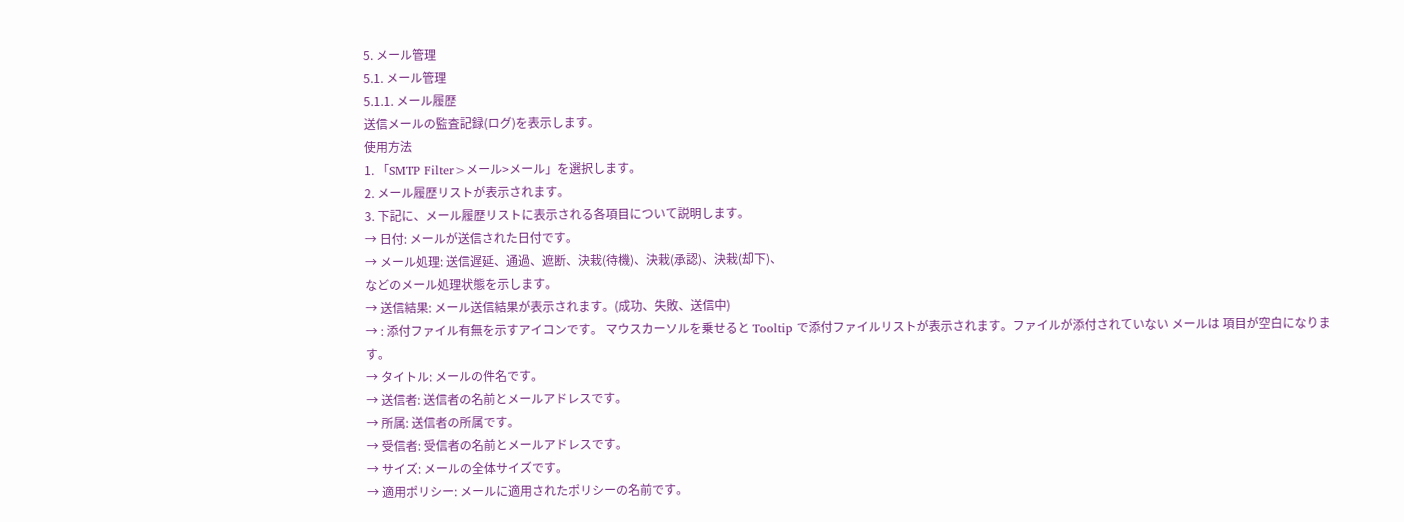5. メール管理
5.1. メール管理
5.1.1. メール履歴
送信メールの監査記録(ログ)を表示します。
使用方法
1. 「SMTP Filter>メール>メール」を選択します。
2. メール履歴リストが表示されます。
3. 下記に、メール履歴リストに表示される各項目について説明します。
→ 日付: メールが送信された日付です。
→ メール処理: 送信遅延、通過、遮断、決栽(待機)、決栽(承認)、決栽(却下)、
などのメール処理状態を示します。
→ 送信結果: メール送信結果が表示されます。(成功、失敗、送信中)
→ : 添付ファイル有無を示すアイコンです。 マウスカーソルを乗せると Tooltip で添付ファイルリストが表示されます。ファイルが添付されていない メールは 項目が空白になります。
→ タイトル: メールの件名です。
→ 送信者: 送信者の名前とメールアドレスです。
→ 所属: 送信者の所属です。
→ 受信者: 受信者の名前とメールアドレスです。
→ サイズ: メールの全体サイズです。
→ 適用ポリシー: メールに適用されたポリシーの名前です。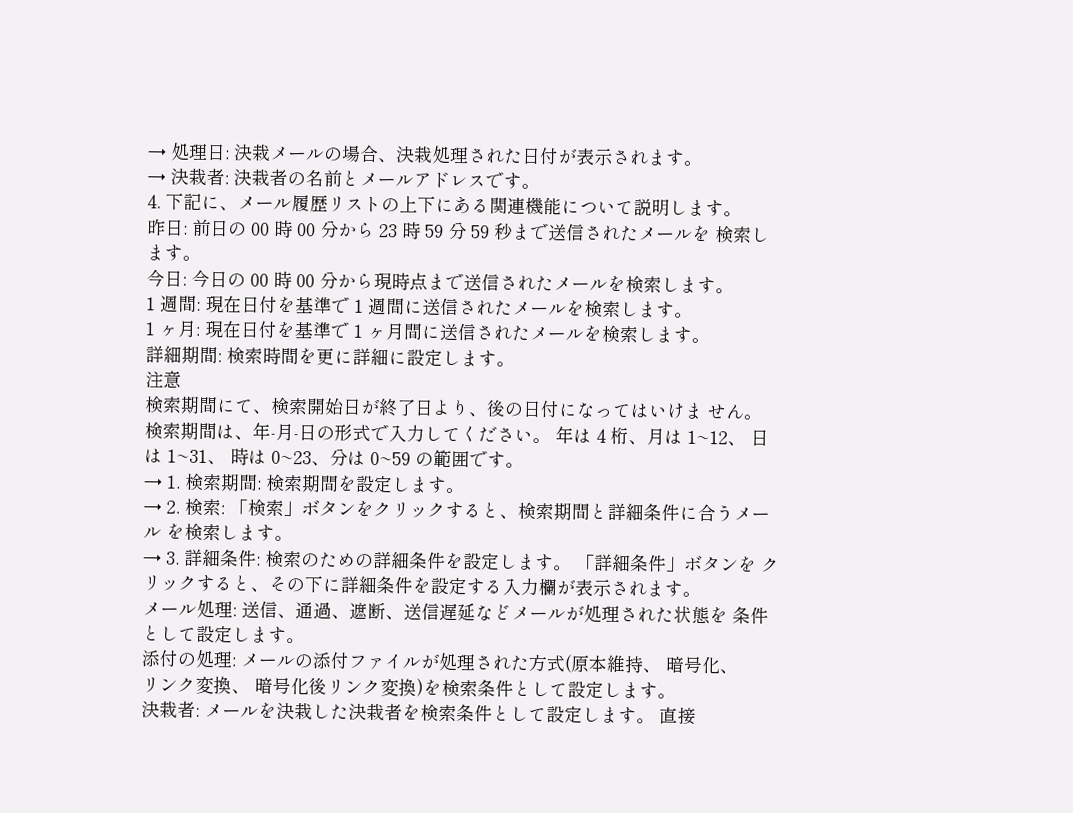→ 処理日: 決栽メールの場合、決栽処理された日付が表示されます。
→ 決栽者: 決栽者の名前とメールアドレスです。
4. 下記に、メール履歴リストの上下にある関連機能について説明します。
昨日: 前日の 00 時 00 分から 23 時 59 分 59 秒まで送信されたメールを 検索します。
今日: 今日の 00 時 00 分から現時点まで送信されたメールを検索します。
1 週間: 現在日付を基準で 1 週間に送信されたメールを検索します。
1 ヶ月: 現在日付を基準で 1 ヶ月間に送信されたメールを検索します。
詳細期間: 検索時間を更に詳細に設定します。
注意
検索期間にて、検索開始日が終了日より、後の日付になってはいけま せん。
検索期間は、年-月-日の形式で入力してください。 年は 4 桁、月は 1~12、 日は 1~31、 時は 0~23、分は 0~59 の範囲です。
→ 1. 検索期間: 検索期間を設定します。
→ 2. 検索: 「検索」ボタンをクリックすると、検索期間と詳細条件に合うメール を検索します。
→ 3. 詳細条件: 検索のための詳細条件を設定します。 「詳細条件」ボタンを クリックすると、その下に詳細条件を設定する入力欄が表示されます。
メール処理: 送信、通過、遮断、送信遅延などメールが処理された状態を 条件として設定します。
添付の処理: メールの添付ファイルが処理された方式(原本維持、 暗号化、
リンク変換、 暗号化後リンク変換)を検索条件として設定します。
決栽者: メールを決栽した決栽者を検索条件として設定します。 直接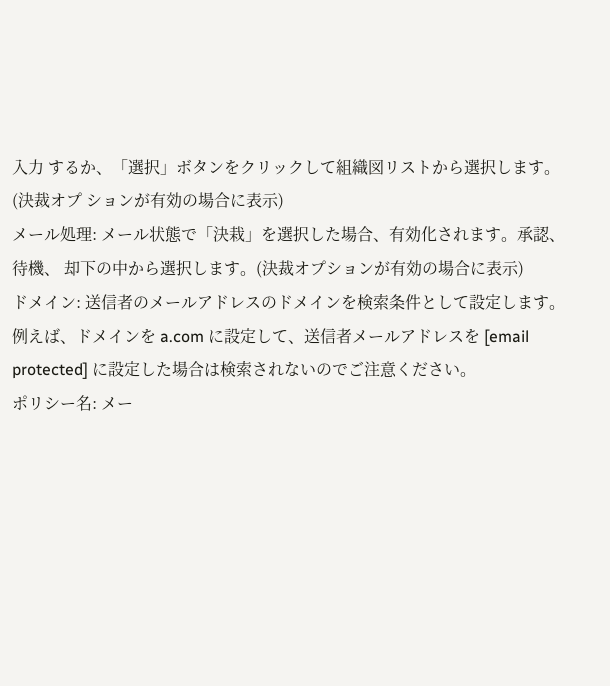入力 するか、「選択」ボタンをクリックして組織図リストから選択します。(決裁オプ ションが有効の場合に表示)
メール処理: メール状態で「決栽」を選択した場合、有効化されます。承認、
待機、 却下の中から選択します。(決裁オプションが有効の場合に表示)
ドメイン: 送信者のメールアドレスのドメインを検索条件として設定します。
例えば、ドメインを a.com に設定して、送信者メールアドレスを [email protected] に設定した場合は検索されないのでご注意ください。
ポリシー名: メー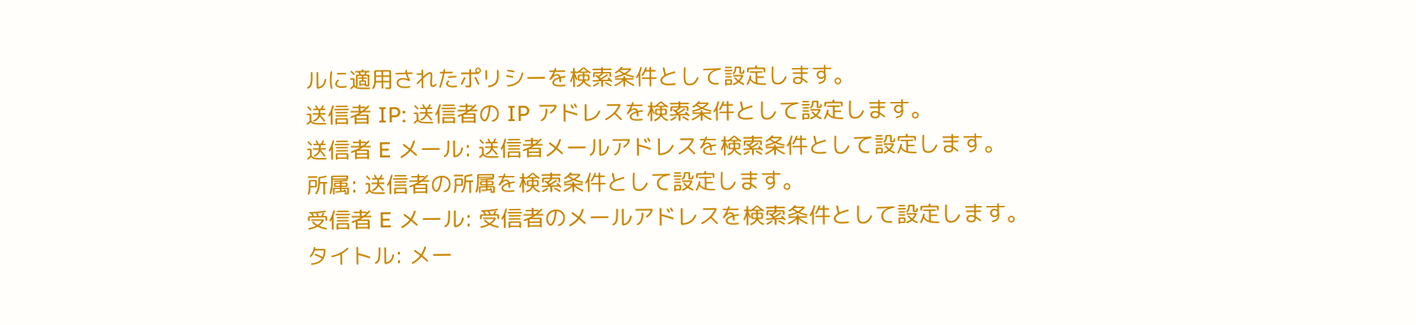ルに適用されたポリシーを検索条件として設定します。
送信者 IP: 送信者の IP アドレスを検索条件として設定します。
送信者 E メール: 送信者メールアドレスを検索条件として設定します。
所属: 送信者の所属を検索条件として設定します。
受信者 E メール: 受信者のメールアドレスを検索条件として設定します。
タイトル: メー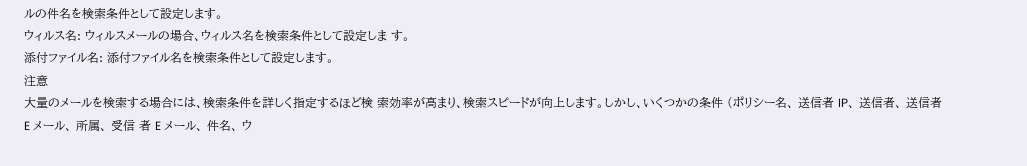ルの件名を検索条件として設定します。
ウィルス名: ウィルスメールの場合、ウィルス名を検索条件として設定しま す。
添付ファイル名: 添付ファイル名を検索条件として設定します。
注意
大量のメールを検索する場合には、検索条件を詳しく指定するほど検 索効率が高まり、検索スピードが向上します。しかし、いくつかの条件 (ポリシー名、 送信者 IP、 送信者、 送信者 E メール、 所属、 受信 者 E メール、 件名、 ウ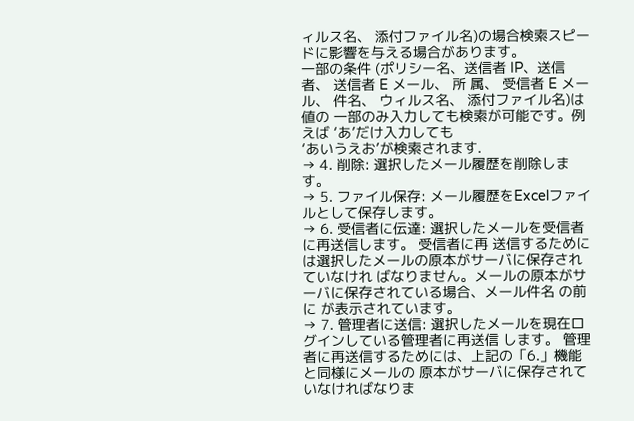ィルス名、 添付ファイル名)の場合検索スピー ドに影響を与える場合があります。
一部の条件 (ポリシー名、送信者 IP、送信者、 送信者 E メール、 所 属、 受信者 E メール、 件名、 ウィルス名、 添付ファイル名)は値の 一部のみ入力しても検索が可能です。例えば ‘あ’だけ入力しても
‘あいうえお’が検索されます.
→ 4. 削除: 選択したメール履歴を削除します。
→ 5. ファイル保存: メール履歴をExcelファイルとして保存します。
→ 6. 受信者に伝達: 選択したメールを受信者に再送信します。 受信者に再 送信するためには選択したメールの原本がサーバに保存されていなけれ ばなりません。メールの原本がサーバに保存されている場合、メール件名 の前に が表示されています。
→ 7. 管理者に送信: 選択したメールを現在ログインしている管理者に再送信 します。 管理者に再送信するためには、上記の「6.」機能と同様にメールの 原本がサーバに保存されていなければなりま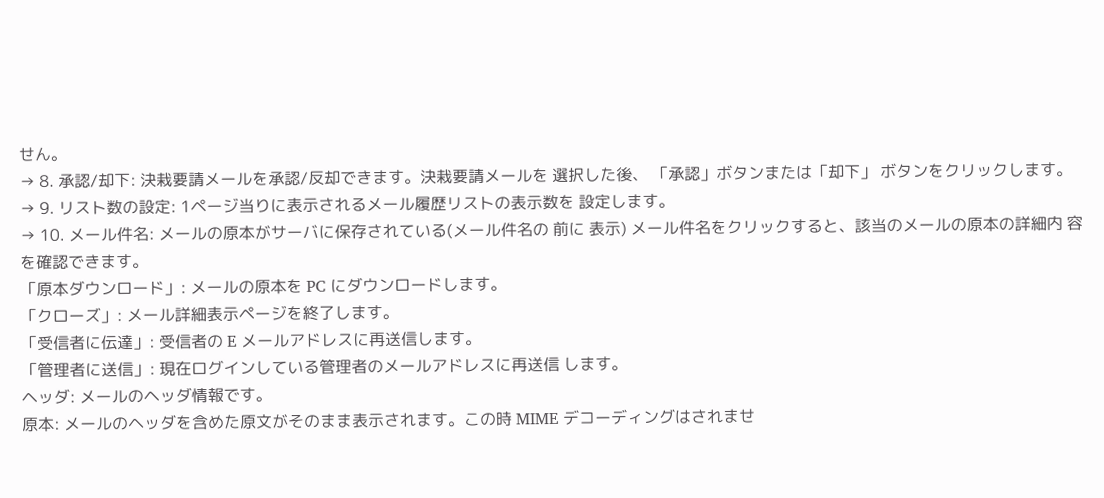せん。
→ 8. 承認/却下: 決栽要請メールを承認/反却できます。決栽要請メールを 選択した後、 「承認」ボタンまたは「却下」 ボタンをクリックします。
→ 9. リスト数の設定: 1ページ当りに表示されるメール履歴リストの表示数を 設定します。
→ 10. メール件名: メールの原本がサーバに保存されている(メール件名の 前に 表示) メール件名をクリックすると、該当のメールの原本の詳細内 容を確認できます。
「原本ダウンロード」: メールの原本を PC にダウンロードします。
「クローズ」: メール詳細表示ページを終了します。
「受信者に伝達」: 受信者の E メールアドレスに再送信します。
「管理者に送信」: 現在ログインしている管理者のメールアドレスに再送信 します。
ヘッダ: メールのヘッダ情報です。
原本: メールのヘッダを含めた原文がそのまま表示されます。この時 MIME デコーディングはされませ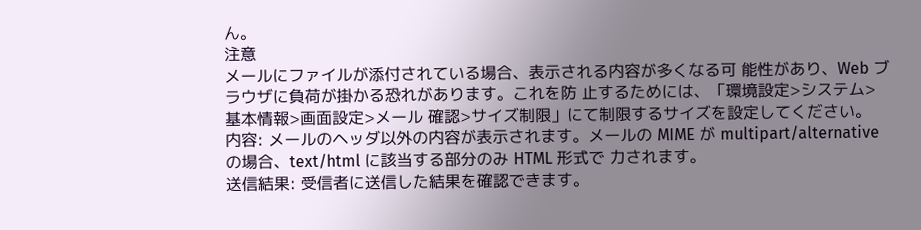ん。
注意
メールにファイルが添付されている場合、表示される内容が多くなる可 能性があり、Web ブラウザに負荷が掛かる恐れがあります。これを防 止するためには、「環境設定>システム>基本情報>画面設定>メール 確認>サイズ制限」にて制限するサイズを設定してください。
内容: メールのヘッダ以外の内容が表示されます。メールの MIME が multipart/alternative の場合、text/html に該当する部分のみ HTML 形式で 力されます。
送信結果: 受信者に送信した結果を確認できます。